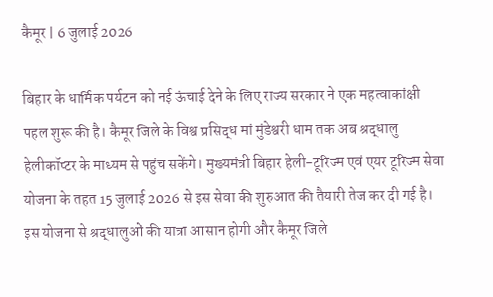कैमूर | 6 जुलाई 2026

बिहार के धार्मिक पर्यटन को नई ऊंचाई देने के लिए राज्य सरकार ने एक महत्वाकांक्षी पहल शुरू की है। कैमूर जिले के विश्व प्रसिद्ध मां मुंडेश्वरी धाम तक अब श्रद्धालु हेलीकॉप्टर के माध्यम से पहुंच सकेंगे। मुख्यमंत्री बिहार हेली-टूरिज्म एवं एयर टूरिज्म सेवा योजना के तहत 15 जुलाई 2026 से इस सेवा की शुरुआत की तैयारी तेज कर दी गई है। इस योजना से श्रद्धालुओं की यात्रा आसान होगी और कैमूर जिले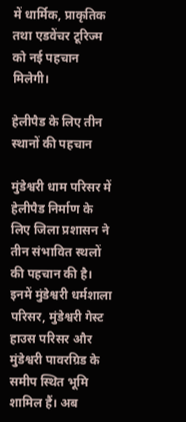में धार्मिक, प्राकृतिक तथा एडवेंचर टूरिज्म को नई पहचान मिलेगी।

हेलीपैड के लिए तीन स्थानों की पहचान

मुंडेश्वरी धाम परिसर में हेलीपैड निर्माण के लिए जिला प्रशासन ने तीन संभावित स्थलों की पहचान की है। इनमें मुंडेश्वरी धर्मशाला परिसर, मुंडेश्वरी गेस्ट हाउस परिसर और मुंडेश्वरी पावरग्रिड के समीप स्थित भूमि शामिल हैं। अब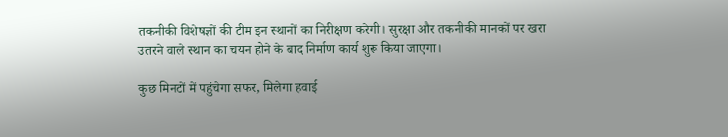तकनीकी विशेषज्ञों की टीम इन स्थानों का निरीक्षण करेगी। सुरक्षा और तकनीकी मानकों पर खरा उतरने वाले स्थान का चयन होने के बाद निर्माण कार्य शुरू किया जाएगा।

कुछ मिनटों में पहुंचेगा सफर, मिलेगा हवाई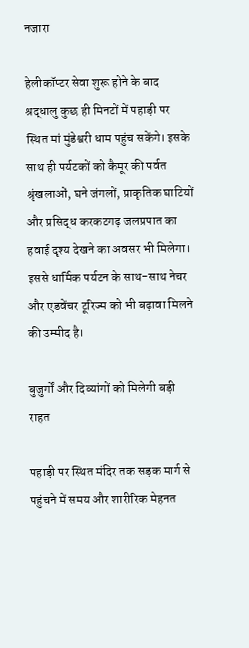नजारा

हेलीकॉप्टर सेवा शुरू होने के बाद श्रद्धालु कुछ ही मिनटों में पहाड़ी पर स्थित मां मुंडेश्वरी धाम पहुंच सकेंगे। इसके साथ ही पर्यटकों को कैमूर की पर्वत श्रृंखलाओं, घने जंगलों, प्राकृतिक घाटियों और प्रसिद्ध करकटगढ़ जलप्रपात का हवाई दृश्य देखने का अवसर भी मिलेगा। इससे धार्मिक पर्यटन के साथ-साथ नेचर और एडवेंचर टूरिज्म को भी बढ़ावा मिलने की उम्मीद है।

बुजुर्गों और दिव्यांगों को मिलेगी बड़ी राहत

पहाड़ी पर स्थित मंदिर तक सड़क मार्ग से पहुंचने में समय और शारीरिक मेहनत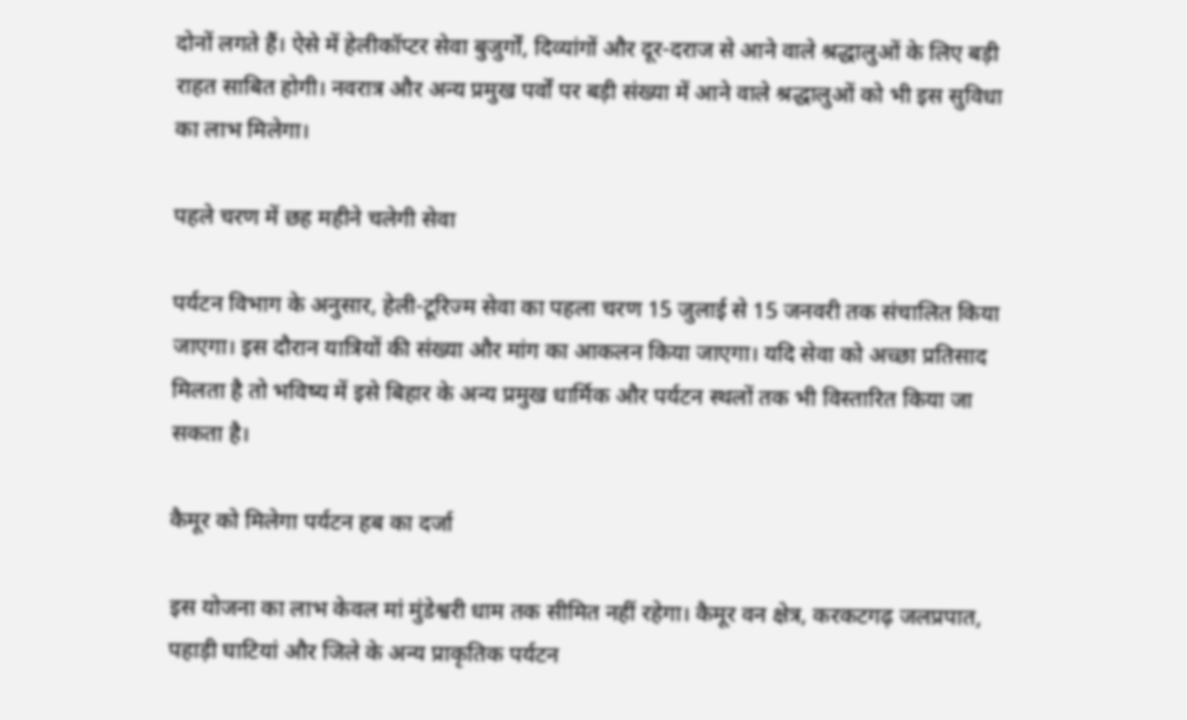दोनों लगते हैं। ऐसे में हेलीकॉप्टर सेवा बुजुर्गों, दिव्यांगों और दूर-दराज से आने वाले श्रद्धालुओं के लिए बड़ी राहत साबित होगी। नवरात्र और अन्य प्रमुख पर्वों पर बड़ी संख्या में आने वाले श्रद्धालुओं को भी इस सुविधा का लाभ मिलेगा।

पहले चरण में छह महीने चलेगी सेवा

पर्यटन विभाग के अनुसार, हेली-टूरिज्म सेवा का पहला चरण 15 जुलाई से 15 जनवरी तक संचालित किया जाएगा। इस दौरान यात्रियों की संख्या और मांग का आकलन किया जाएगा। यदि सेवा को अच्छा प्रतिसाद मिलता है तो भविष्य में इसे बिहार के अन्य प्रमुख धार्मिक और पर्यटन स्थलों तक भी विस्तारित किया जा सकता है।

कैमूर को मिलेगा पर्यटन हब का दर्जा

इस योजना का लाभ केवल मां मुंडेश्वरी धाम तक सीमित नहीं रहेगा। कैमूर वन क्षेत्र, करकटगढ़ जलप्रपात, पहाड़ी घाटियां और जिले के अन्य प्राकृतिक पर्यटन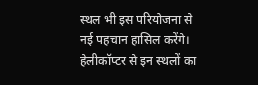स्थल भी इस परियोजना से नई पहचान हासिल करेंगे। हेलीकॉप्टर से इन स्थलों का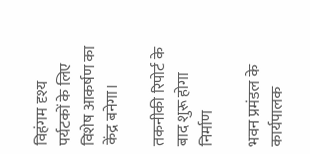विहंगम दृश्य पर्यटकों के लिए विशेष आकर्षण का केंद्र बनेगा।

तकनीकी रिपोर्ट के बाद शुरू होगा निर्माण

भवन प्रमंडल के कार्यपालक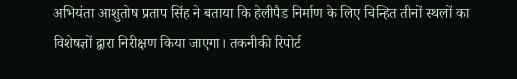अभियंता आशुतोष प्रताप सिंह ने बताया कि हेलीपैड निर्माण के लिए चिन्हित तीनों स्थलों का विशेषज्ञों द्वारा निरीक्षण किया जाएगा। तकनीकी रिपोर्ट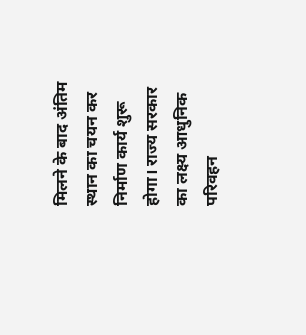मिलने के बाद अंतिम स्थान का चयन कर निर्माण कार्य शुरू होगा। राज्य सरकार का लक्ष्य आधुनिक परिवहन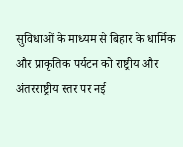सुविधाओं के माध्यम से बिहार के धार्मिक और प्राकृतिक पर्यटन को राष्ट्रीय और अंतरराष्ट्रीय स्तर पर नई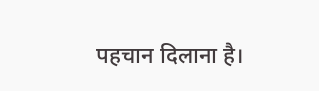पहचान दिलाना है।